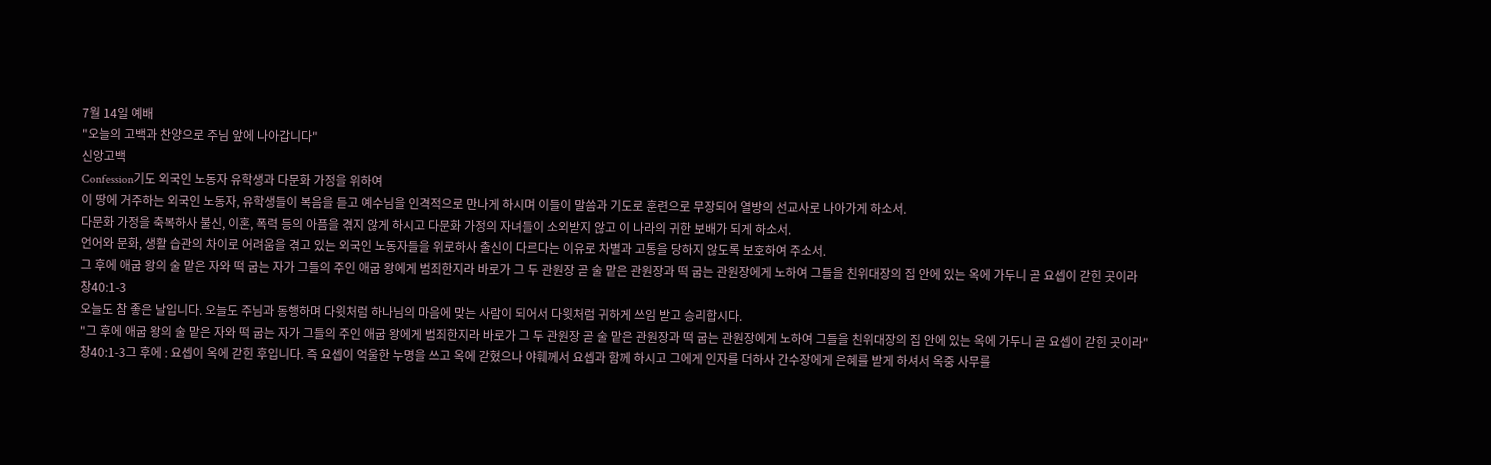7월 14일 예배
"오늘의 고백과 찬양으로 주님 앞에 나아갑니다"
신앙고백
Confession기도 외국인 노동자 유학생과 다문화 가정을 위하여
이 땅에 거주하는 외국인 노동자, 유학생들이 복음을 듣고 예수님을 인격적으로 만나게 하시며 이들이 말씀과 기도로 훈련으로 무장되어 열방의 선교사로 나아가게 하소서.
다문화 가정을 축복하사 불신, 이혼, 폭력 등의 아픔을 겪지 않게 하시고 다문화 가정의 자녀들이 소외받지 않고 이 나라의 귀한 보배가 되게 하소서.
언어와 문화, 생활 습관의 차이로 어려움을 겪고 있는 외국인 노동자들을 위로하사 출신이 다르다는 이유로 차별과 고통을 당하지 않도록 보호하여 주소서.
그 후에 애굽 왕의 술 맡은 자와 떡 굽는 자가 그들의 주인 애굽 왕에게 범죄한지라 바로가 그 두 관원장 곧 술 맡은 관원장과 떡 굽는 관원장에게 노하여 그들을 친위대장의 집 안에 있는 옥에 가두니 곧 요셉이 갇힌 곳이라
창40:1-3
오늘도 참 좋은 날입니다. 오늘도 주님과 동행하며 다윗처럼 하나님의 마음에 맞는 사람이 되어서 다윗처럼 귀하게 쓰임 받고 승리합시다.
"그 후에 애굽 왕의 술 맡은 자와 떡 굽는 자가 그들의 주인 애굽 왕에게 범죄한지라 바로가 그 두 관원장 곧 술 맡은 관원장과 떡 굽는 관원장에게 노하여 그들을 친위대장의 집 안에 있는 옥에 가두니 곧 요셉이 갇힌 곳이라"
창40:1-3그 후에 : 요셉이 옥에 갇힌 후입니다. 즉 요셉이 억울한 누명을 쓰고 옥에 갇혔으나 야훼께서 요셉과 함께 하시고 그에게 인자를 더하사 간수장에게 은혜를 받게 하셔서 옥중 사무를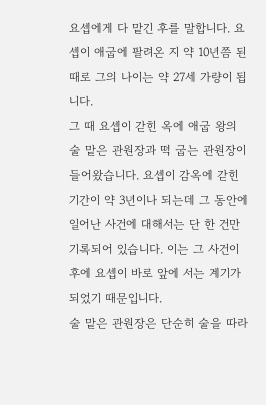요셉에게 다 맡긴 후를 말합니다. 요셉이 애굽에 팔려온 지 약 10년쯤 된 때로 그의 나이는 약 27세 가량이 됩니다.
그 때 요셉이 갇힌 옥에 애굽 왕의 술 맡은 관원장과 떡 굽는 관원장이 들어왔습니다. 요셉이 감옥에 갇힌 기간이 약 3년이나 되는데 그 동안에 일어난 사건에 대해서는 단 한 건만 기록되어 있습니다. 이는 그 사건이 후에 요셉이 바로 앞에 서는 계기가 되었기 때문입니다.
술 맡은 관원장은 단순히 술을 따라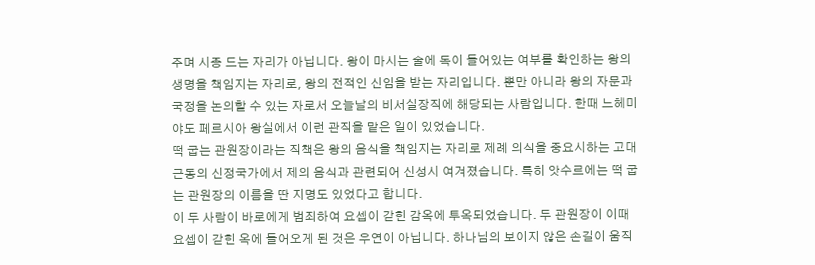주며 시종 드는 자리가 아닙니다. 왕이 마시는 술에 독이 들어있는 여부를 확인하는 왕의 생명을 책임지는 자리로, 왕의 전적인 신임을 받는 자리입니다. 뿐만 아니라 왕의 자문과 국정을 논의할 수 있는 자로서 오늘날의 비서실장직에 해당되는 사람입니다. 한때 느헤미야도 페르시아 왕실에서 이런 관직을 맡은 일이 있었습니다.
떡 굽는 관원장이라는 직책은 왕의 음식을 책임지는 자리로 제례 의식을 중요시하는 고대 근동의 신정국가에서 제의 음식과 관련되어 신성시 여겨졌습니다. 특히 앗수르에는 떡 굽는 관원장의 이름을 딴 지명도 있었다고 합니다.
이 두 사람이 바로에게 범죄하여 요셉이 갇힌 감옥에 투옥되었습니다. 두 관원장이 이때 요셉이 갇힌 옥에 들어오게 된 것은 우연이 아닙니다. 하나님의 보이지 않은 손길이 움직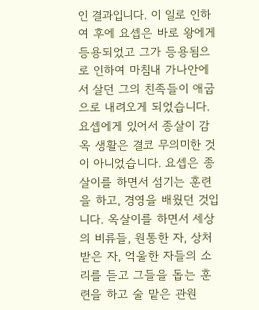인 결과입니다. 이 일로 인하여 후에 요셉은 바로 왕에게 등용되었고 그가 등용됨으로 인하여 마침내 가나안에서 살던 그의 친족들이 애굽으로 내려오게 되었습니다.
요셉에게 있어서 종살이 감옥 생활은 결코 무의미한 것이 아니었습니다. 요셉은 종살이를 하면서 섬기는 훈련을 하고, 경영을 배웠던 것입니다. 옥살이를 하면서 세상의 비류들, 원통한 자, 상처 받은 자, 억울한 자들의 소리를 듣고 그들을 돕는 훈련을 하고 술 맡은 관원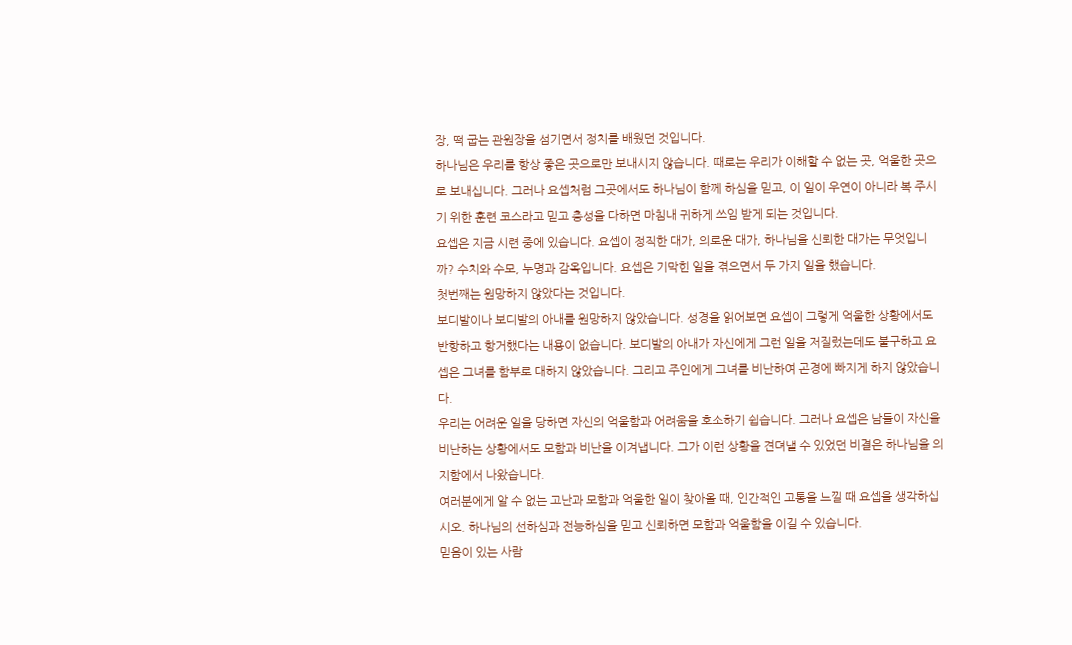장, 떡 굽는 관원장을 섬기면서 정치를 배웠던 것입니다.
하나님은 우리를 항상 좋은 곳으로만 보내시지 않습니다. 때로는 우리가 이해할 수 없는 곳, 억울한 곳으로 보내십니다. 그러나 요셉처럼 그곳에서도 하나님이 함께 하심을 믿고, 이 일이 우연이 아니라 복 주시기 위한 훈련 코스라고 믿고 충성을 다하면 마침내 귀하게 쓰임 받게 되는 것입니다.
요셉은 지금 시련 중에 있습니다. 요셉이 정직한 대가, 의로운 대가, 하나님을 신뢰한 대가는 무엇입니까? 수치와 수모, 누명과 감옥입니다. 요셉은 기막힌 일을 겪으면서 두 가지 일을 했습니다.
첫번째는 원망하지 않았다는 것입니다.
보디발이나 보디발의 아내를 원망하지 않았습니다. 성경을 읽어보면 요셉이 그렇게 억울한 상황에서도 반항하고 항거했다는 내용이 없습니다. 보디발의 아내가 자신에게 그런 일을 저질렀는데도 불구하고 요셉은 그녀를 함부로 대하지 않았습니다. 그리고 주인에게 그녀를 비난하여 곤경에 빠지게 하지 않았습니다.
우리는 어려운 일을 당하면 자신의 억울함과 어려움을 호소하기 쉽습니다. 그러나 요셉은 남들이 자신을 비난하는 상황에서도 모함과 비난을 이겨냅니다. 그가 이런 상황을 견뎌낼 수 있었던 비결은 하나님을 의지함에서 나왔습니다.
여러분에게 알 수 없는 고난과 모함과 억울한 일이 찾아올 때, 인간적인 고통을 느낄 때 요셉을 생각하십시오. 하나님의 선하심과 전능하심을 믿고 신뢰하면 모함과 억울함을 이길 수 있습니다.
믿음이 있는 사람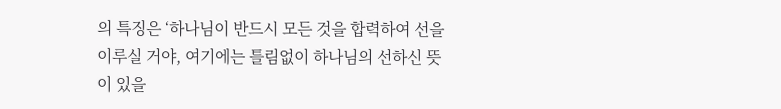의 특징은 ‘하나님이 반드시 모든 것을 합력하여 선을 이루실 거야, 여기에는 틀림없이 하나님의 선하신 뜻이 있을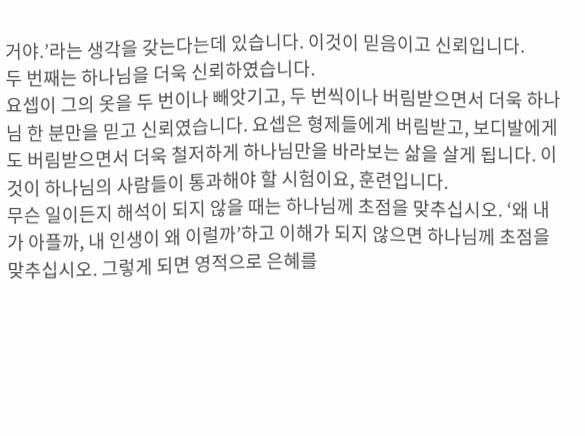거야.’라는 생각을 갖는다는데 있습니다. 이것이 믿음이고 신뢰입니다.
두 번째는 하나님을 더욱 신뢰하였습니다.
요셉이 그의 옷을 두 번이나 빼앗기고, 두 번씩이나 버림받으면서 더욱 하나님 한 분만을 믿고 신뢰였습니다. 요셉은 형제들에게 버림받고, 보디발에게도 버림받으면서 더욱 철저하게 하나님만을 바라보는 삶을 살게 됩니다. 이것이 하나님의 사람들이 통과해야 할 시험이요, 훈련입니다.
무슨 일이든지 해석이 되지 않을 때는 하나님께 초점을 맞추십시오. ‘왜 내가 아플까, 내 인생이 왜 이럴까’하고 이해가 되지 않으면 하나님께 초점을 맞추십시오. 그렇게 되면 영적으로 은혜를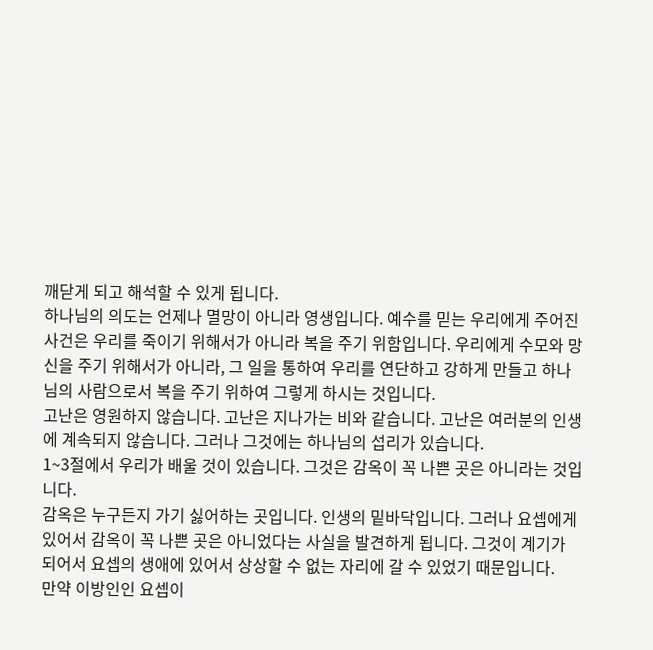깨닫게 되고 해석할 수 있게 됩니다.
하나님의 의도는 언제나 멸망이 아니라 영생입니다. 예수를 믿는 우리에게 주어진 사건은 우리를 죽이기 위해서가 아니라 복을 주기 위함입니다. 우리에게 수모와 망신을 주기 위해서가 아니라, 그 일을 통하여 우리를 연단하고 강하게 만들고 하나님의 사람으로서 복을 주기 위하여 그렇게 하시는 것입니다.
고난은 영원하지 않습니다. 고난은 지나가는 비와 같습니다. 고난은 여러분의 인생에 계속되지 않습니다. 그러나 그것에는 하나님의 섭리가 있습니다.
1~3절에서 우리가 배울 것이 있습니다. 그것은 감옥이 꼭 나쁜 곳은 아니라는 것입니다.
감옥은 누구든지 가기 싫어하는 곳입니다. 인생의 밑바닥입니다. 그러나 요셉에게 있어서 감옥이 꼭 나쁜 곳은 아니었다는 사실을 발견하게 됩니다. 그것이 계기가 되어서 요셉의 생애에 있어서 상상할 수 없는 자리에 갈 수 있었기 때문입니다.
만약 이방인인 요셉이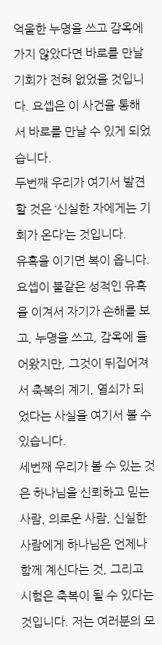억울한 누명을 쓰고 감옥에 가지 않았다면 바로를 만날 기회가 전혀 없었을 것입니다. 요셉은 이 사건을 통해서 바로를 만날 수 있게 되었습니다.
두번째 우리가 여기서 발견할 것은 ‘신실한 자에게는 기회가 온다’는 것입니다.
유혹을 이기면 복이 옵니다. 요셉이 불같은 성적인 유혹을 이겨서 자기가 손해를 보고, 누명을 쓰고, 감옥에 들어왔지만, 그것이 뒤집어져서 축복의 계기, 열쇠가 되었다는 사실을 여기서 볼 수 있습니다.
세번째 우리가 볼 수 있는 것은 하나님을 신뢰하고 믿는 사람, 의로운 사람, 신실한 사람에게 하나님은 언제나 함께 계신다는 것, 그리고 시험은 축복이 될 수 있다는 것입니다. 저는 여러분의 모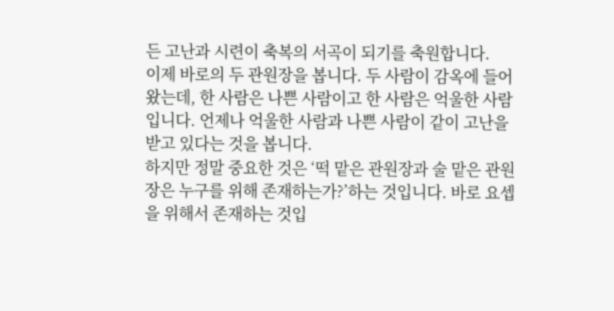든 고난과 시련이 축복의 서곡이 되기를 축원합니다.
이제 바로의 두 관원장을 봅니다. 두 사람이 감옥에 들어왔는데, 한 사람은 나쁜 사람이고 한 사람은 억울한 사람입니다. 언제나 억울한 사람과 나쁜 사람이 같이 고난을 받고 있다는 것을 봅니다.
하지만 정말 중요한 것은 ‘떡 맡은 관원장과 술 맡은 관원장은 누구를 위해 존재하는가?’하는 것입니다. 바로 요셉을 위해서 존재하는 것입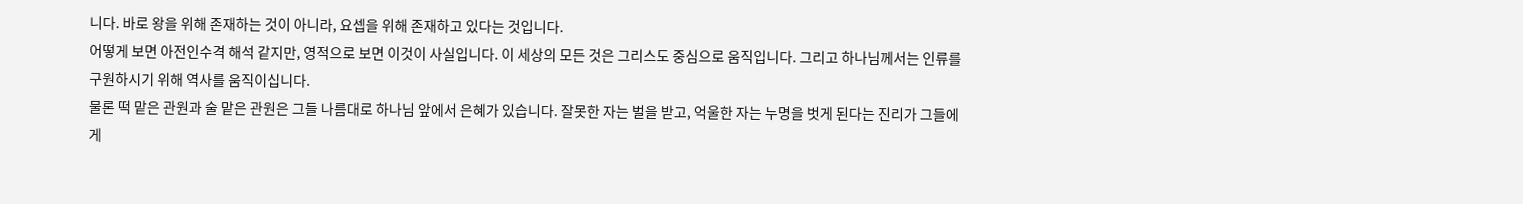니다. 바로 왕을 위해 존재하는 것이 아니라, 요셉을 위해 존재하고 있다는 것입니다.
어떻게 보면 아전인수격 해석 같지만, 영적으로 보면 이것이 사실입니다. 이 세상의 모든 것은 그리스도 중심으로 움직입니다. 그리고 하나님께서는 인류를 구원하시기 위해 역사를 움직이십니다.
물론 떡 맡은 관원과 술 맡은 관원은 그들 나름대로 하나님 앞에서 은혜가 있습니다. 잘못한 자는 벌을 받고, 억울한 자는 누명을 벗게 된다는 진리가 그들에게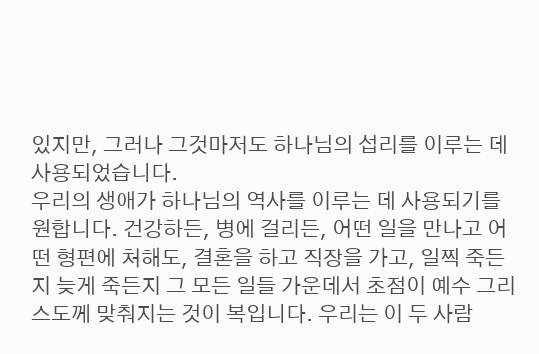있지만, 그러나 그것마저도 하나님의 섭리를 이루는 데 사용되었습니다.
우리의 생애가 하나님의 역사를 이루는 데 사용되기를 원합니다. 건강하든, 병에 걸리든, 어떤 일을 만나고 어떤 형편에 처해도, 결혼을 하고 직장을 가고, 일찍 죽든지 늦게 죽든지 그 모든 일들 가운데서 초점이 예수 그리스도께 맞춰지는 것이 복입니다. 우리는 이 두 사람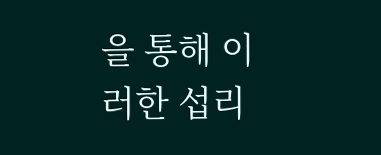을 통해 이러한 섭리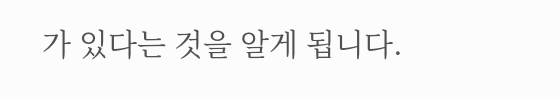가 있다는 것을 알게 됩니다.